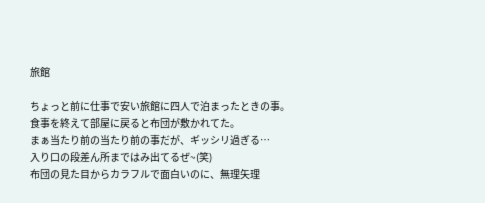旅館

ちょっと前に仕事で安い旅館に四人で泊まったときの事。
食事を終えて部屋に戻ると布団が敷かれてた。
まぁ当たり前の当たり前の事だが、ギッシリ過ぎる…
入り口の段差ん所まではみ出てるぜ~(笑)
布団の見た目からカラフルで面白いのに、無理矢理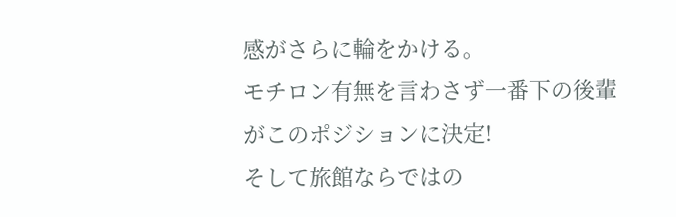感がさらに輪をかける。
モチロン有無を言わさず一番下の後輩がこのポジションに決定!
そして旅館ならではの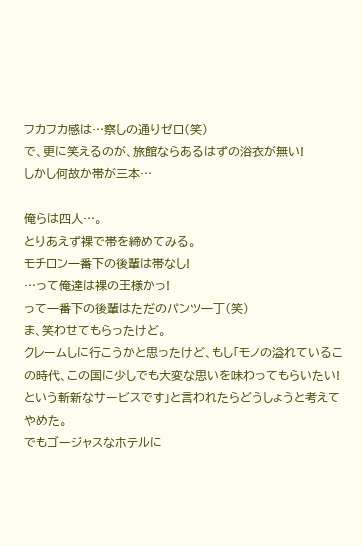フカフカ感は…察しの通りゼロ(笑)
で、更に笑えるのが、旅館ならあるはずの浴衣が無い!
しかし何故か帯が三本…

俺らは四人…。
とりあえず裸で帯を締めてみる。
モチロン一番下の後輩は帯なし!
…って俺達は裸の王様かっ!
って一番下の後輩はただのパンツ一丁(笑)
ま、笑わせてもらったけど。
クレームしに行こうかと思ったけど、もし「モノの溢れているこの時代、この国に少しでも大変な思いを味わってもらいたい!という斬新なサービスです」と言われたらどうしょうと考えてやめた。
でもゴージャスなホテルに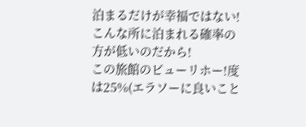泊まるだけが幸福ではない!こんな所に泊まれる確率の方が低いのだから!
この旅館のビューリホー!度は25%(エラソーに良いこと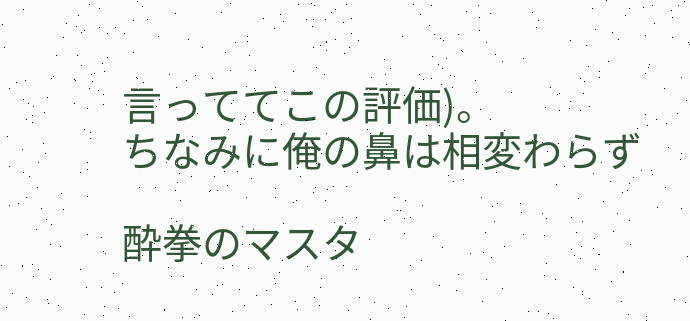言っててこの評価)。
ちなみに俺の鼻は相変わらず

酔拳のマスタ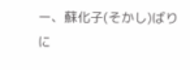ー、蘇化子(そかし)ばりに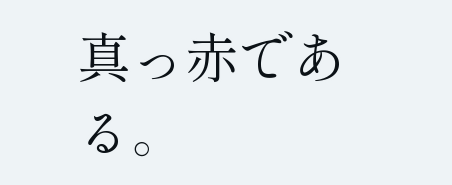真っ赤である。